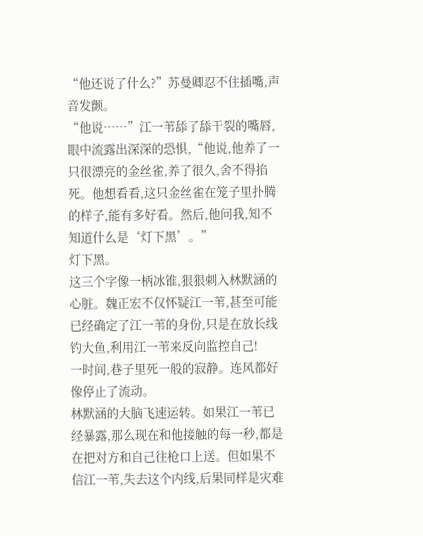“他还说了什么?”苏曼卿忍不住插嘴,声音发颤。
“他说……”江一苇舔了舔干裂的嘴唇,眼中流露出深深的恐惧,“他说,他养了一只很漂亮的金丝雀,养了很久,舍不得掐死。他想看看,这只金丝雀在笼子里扑腾的样子,能有多好看。然后,他问我,知不知道什么是‘灯下黑’。”
灯下黑。
这三个字像一柄冰锥,狠狠刺入林默涵的心脏。魏正宏不仅怀疑江一苇,甚至可能已经确定了江一苇的身份,只是在放长线钓大鱼,利用江一苇来反向监控自己!
一时间,巷子里死一般的寂静。连风都好像停止了流动。
林默涵的大脑飞速运转。如果江一苇已经暴露,那么现在和他接触的每一秒,都是在把对方和自己往枪口上送。但如果不信江一苇,失去这个内线,后果同样是灾难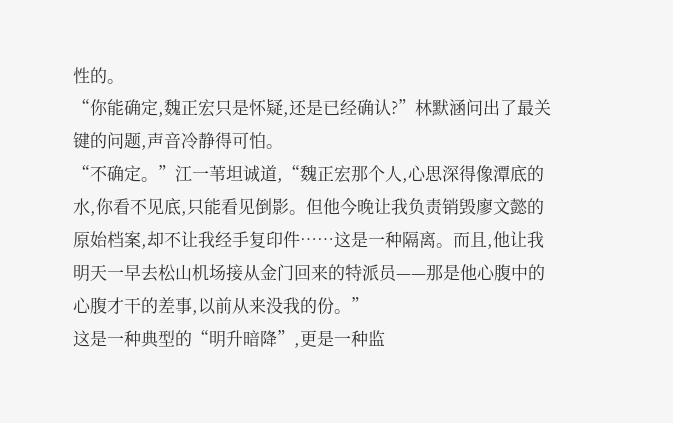性的。
“你能确定,魏正宏只是怀疑,还是已经确认?”林默涵问出了最关键的问题,声音冷静得可怕。
“不确定。”江一苇坦诚道,“魏正宏那个人,心思深得像潭底的水,你看不见底,只能看见倒影。但他今晚让我负责销毁廖文懿的原始档案,却不让我经手复印件……这是一种隔离。而且,他让我明天一早去松山机场接从金门回来的特派员——那是他心腹中的心腹才干的差事,以前从来没我的份。”
这是一种典型的“明升暗降”,更是一种监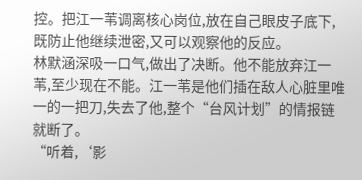控。把江一苇调离核心岗位,放在自己眼皮子底下,既防止他继续泄密,又可以观察他的反应。
林默涵深吸一口气,做出了决断。他不能放弃江一苇,至少现在不能。江一苇是他们插在敌人心脏里唯一的一把刀,失去了他,整个“台风计划”的情报链就断了。
“听着,‘影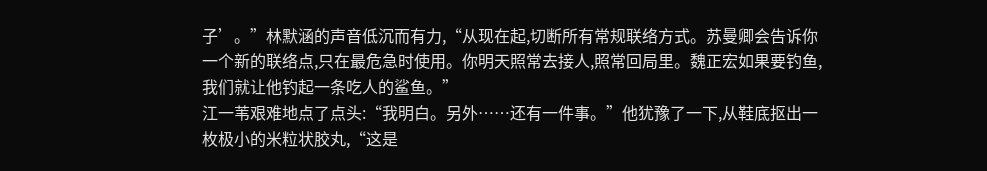子’。”林默涵的声音低沉而有力,“从现在起,切断所有常规联络方式。苏曼卿会告诉你一个新的联络点,只在最危急时使用。你明天照常去接人,照常回局里。魏正宏如果要钓鱼,我们就让他钓起一条吃人的鲨鱼。”
江一苇艰难地点了点头:“我明白。另外……还有一件事。”他犹豫了一下,从鞋底抠出一枚极小的米粒状胶丸,“这是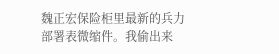魏正宏保险柜里最新的兵力部署表微缩件。我偷出来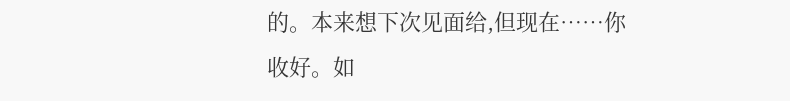的。本来想下次见面给,但现在……你收好。如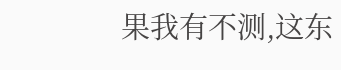果我有不测,这东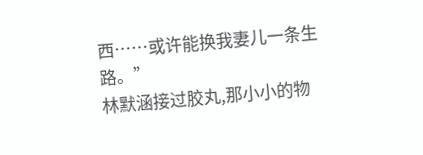西……或许能换我妻儿一条生路。”
林默涵接过胶丸,那小小的物